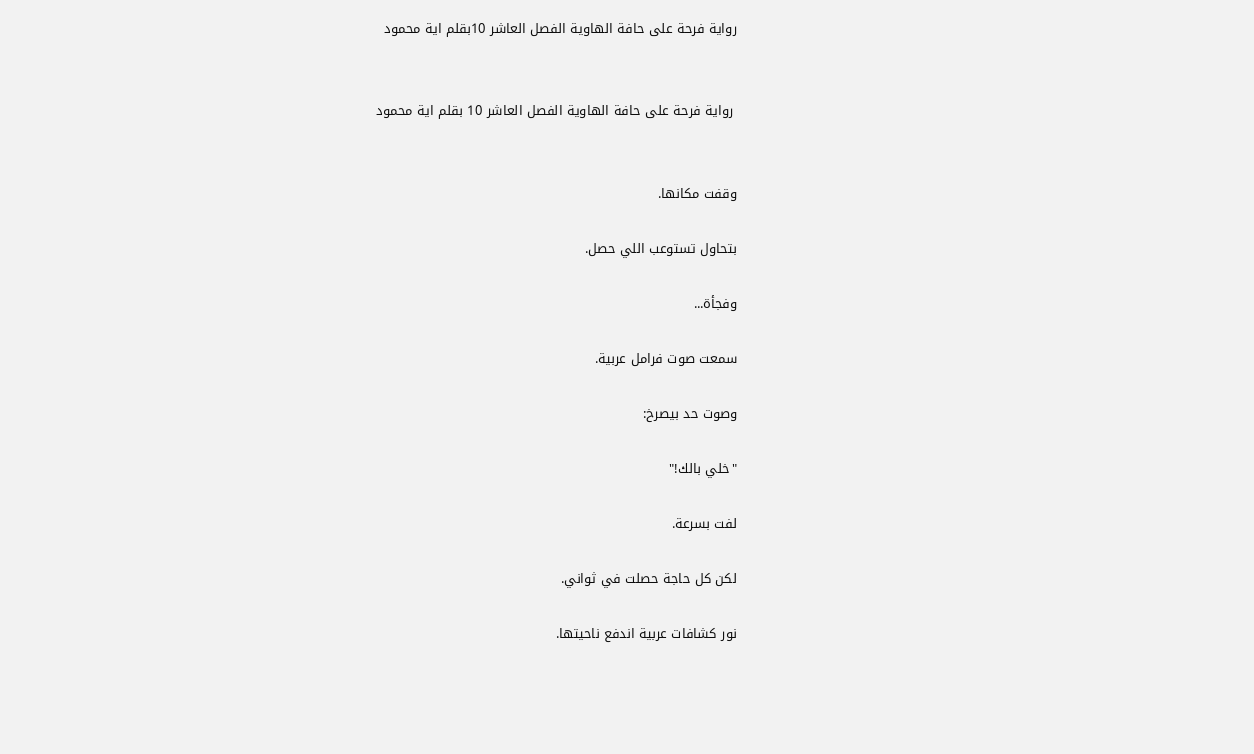رواية فرحة على حافة الهاوية الفصل العاشر 10بقلم اية محمود


 رواية فرحة على حافة الهاوية الفصل العاشر 10 بقلم اية محمود


وقفت مكانها.

بتحاول تستوعب اللي حصل.

وفجأة...

سمعت صوت فرامل عربية.

وصوت حد بيصرخ:

"خلي بالك!"

لفت بسرعة.

لكن كل حاجة حصلت في ثواني.

نور كشافات عربية اندفع ناحيتها.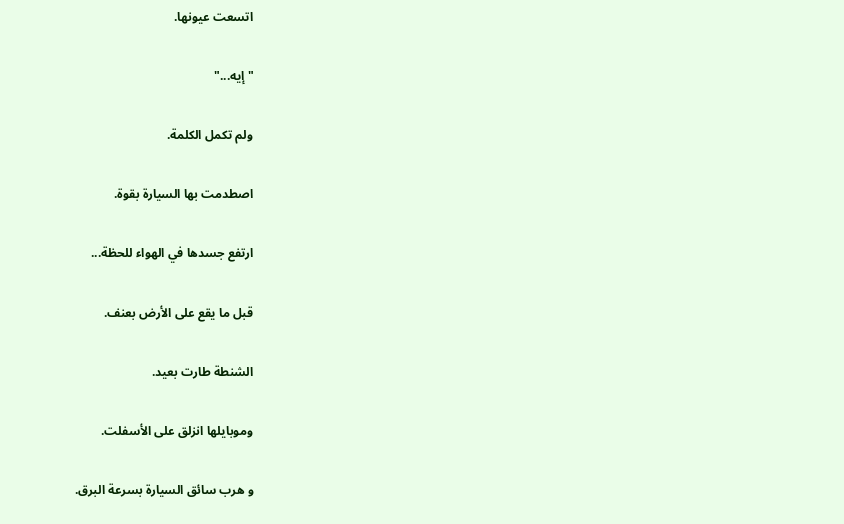اتسعت عيونها.

"إيه..."

ولم تكمل الكلمة.

اصطدمت بها السيارة بقوة.

ارتفع جسدها في الهواء للحظة...

قبل ما يقع على الأرض بعنف.

الشنطة طارت بعيد.

وموبايلها انزلق على الأسفلت.

و هرب سائق السيارة بسرعة البرق.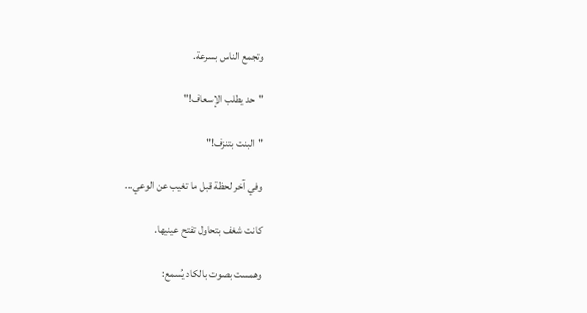وتجمع الناس بسرعة.

"حد يطلب الإسعاف!"

"البنت بتنزف!"

وفي آخر لحظة قبل ما تغيب عن الوعي...

كانت شغف بتحاول تفتح عينيها.

وهمست بصوت بالكاد يُسمع: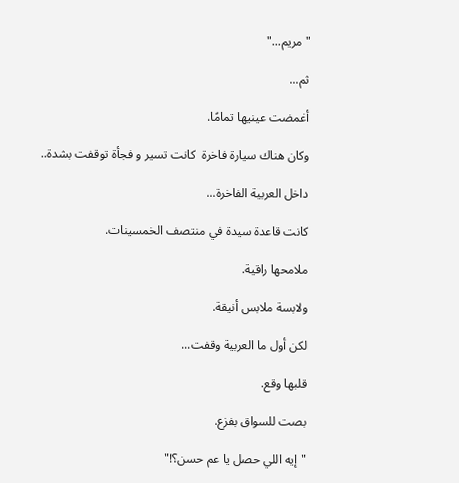"مريم..."

ثم...

أغمضت عينيها تمامًا.

وكان هناك سيارة فاخرة  كانت تسير و فجأة توقفت بشدة..

داخل العربية الفاخرة...

كانت قاعدة سيدة في منتصف الخمسينات.

ملامحها راقية.

ولابسة ملابس أنيقة.

لكن أول ما العربية وقفت...

قلبها وقع.

بصت للسواق بفزع.

"إيه اللي حصل يا عم حسن؟!"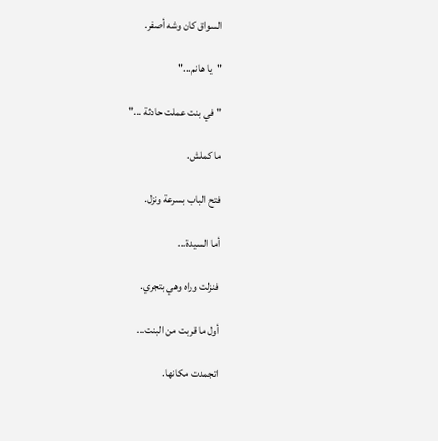السواق كان وشه أصفر.

"يا هانم..."

"في بنت عملت حادثة ..."

ما كملش.

فتح الباب بسرعة ونزل.

أما السيدة...

فنزلت وراه وهي بتجري.

أول ما قربت من البنت...

اتجمدت مكانها.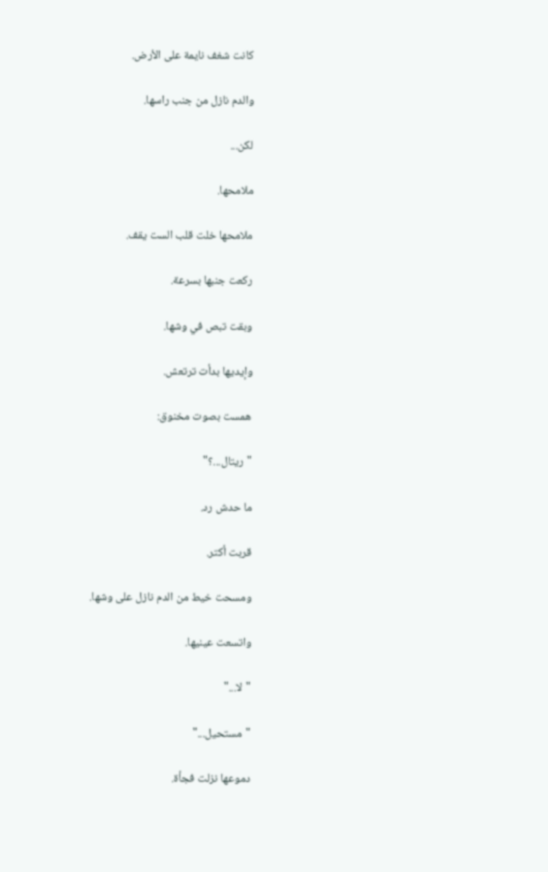كانت شغف نايمة على الأرض.

والدم نازل من جنب راسها.

لكن...

ملامحها.

ملامحها خلت قلب الست يقف.

ركعت جنبها بسرعة.

وبقت تبص في وشها.

وإيديها بدأت ترتعش.

همست بصوت مخنوق:

"ريتال...؟"

ما حدش رد.

قربت أكتر.

ومسحت خيط من الدم نازل على وشها.

واتسعت عينيها.

"لا..."

"مستحيل..."

دموعها نزلت فجأة.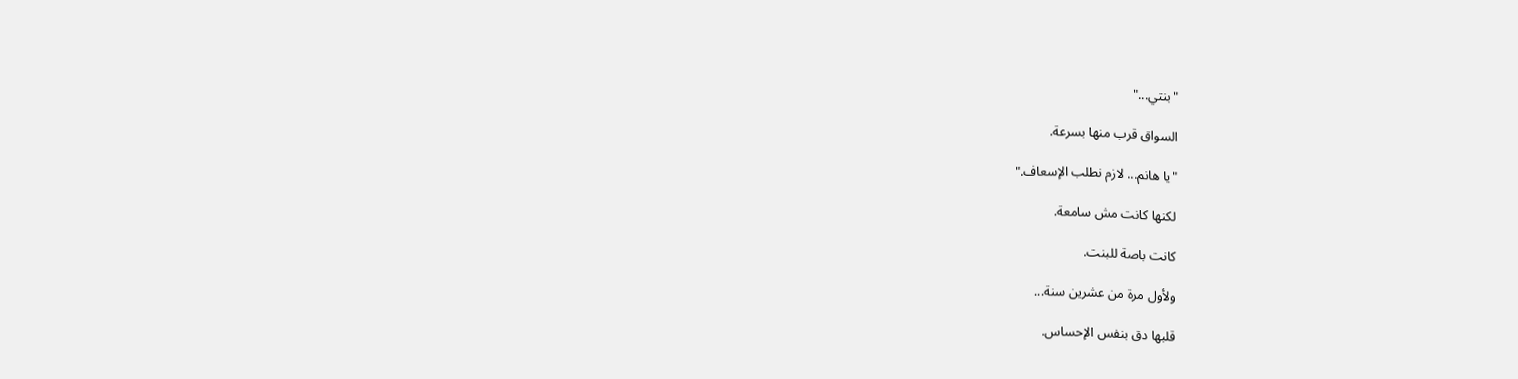"بنتي..."

السواق قرب منها بسرعة.

"يا هانم... لازم نطلب الإسعاف."

لكنها كانت مش سامعة.

كانت باصة للبنت.

ولأول مرة من عشرين سنة...

قلبها دق بنفس الإحساس.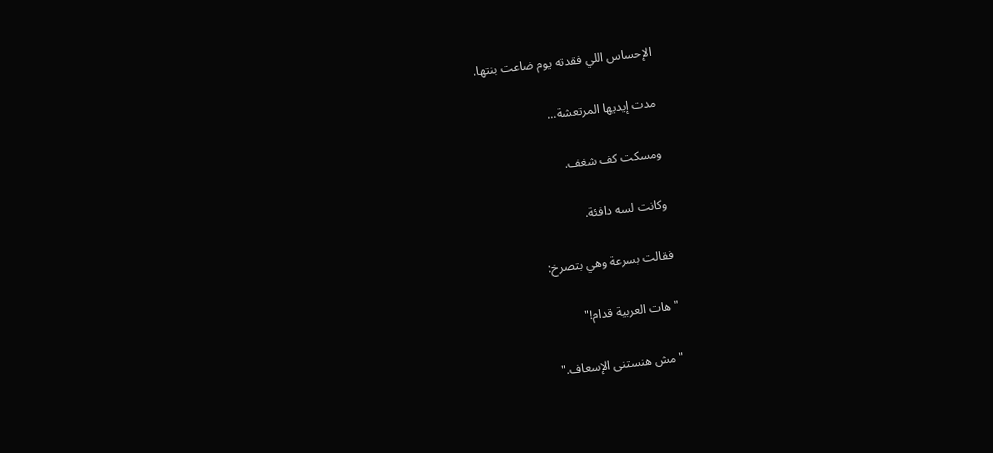الإحساس اللي فقدته يوم ضاعت بنتها.

مدت إيديها المرتعشة...

ومسكت كف شغف.

وكانت لسه دافئة.

فقالت بسرعة وهي بتصرخ:

"هات العربية قدام!"

"مش هنستنى الإسعاف."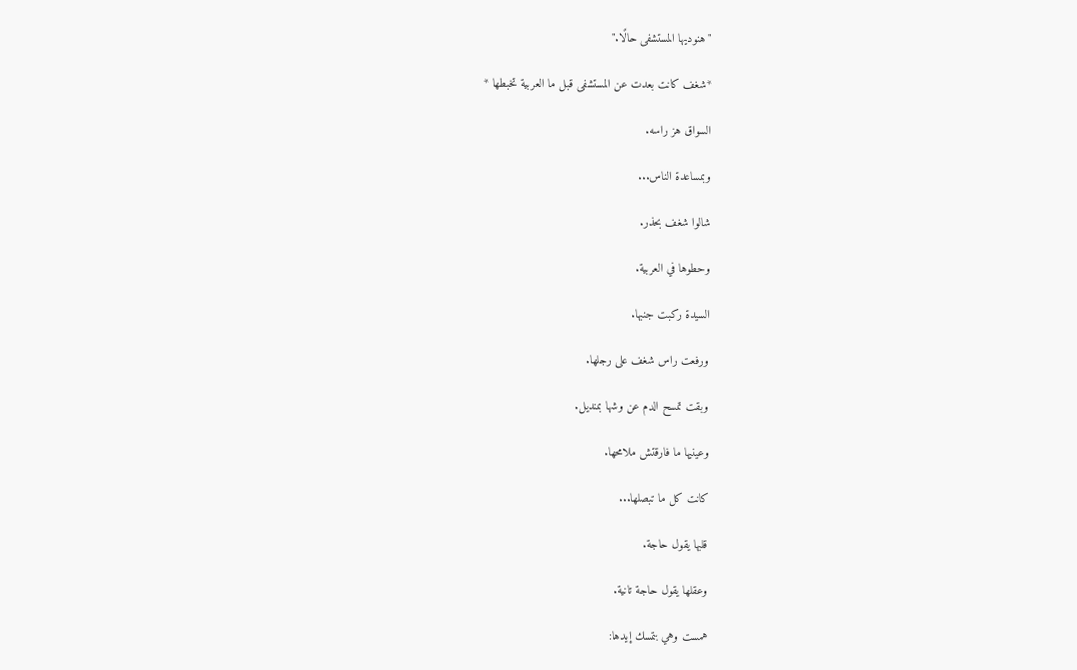"هنوديها المستشفى حالًا."

*شغف كانت بعدت عن المستشفى قبل ما العربية تخبطها *

السواق هز راسه.

وبمساعدة الناس...

شالوا شغف بحذر.

وحطوها في العربية.

السيدة ركبت جنبها.

ورفعت راس شغف على رجلها.

وبقت تمسح الدم عن وشها بمنديل.

وعينيها ما فارقتش ملامحها.

كانت كل ما تبصلها...

قلبها يقول حاجة.

وعقلها يقول حاجة تانية.

همست وهي بتمسك إيدها: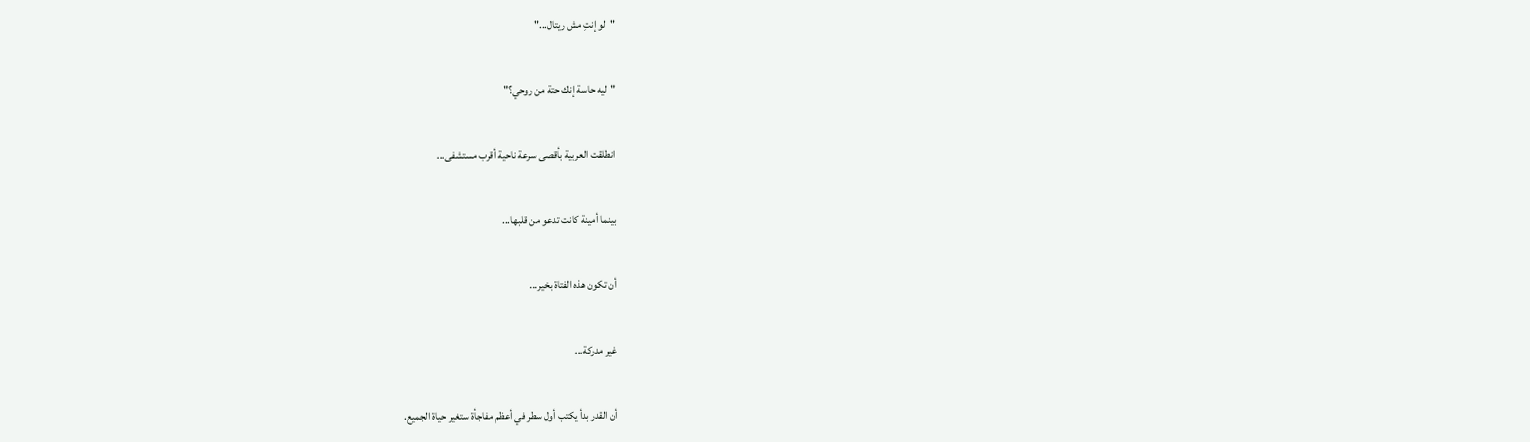"لو إنتِ مش ريتال..."

"ليه حاسة إنك حتة من روحي؟"

انطلقت العربية بأقصى سرعة ناحية أقرب مستشفى...

بينما أمينة كانت تدعو من قلبها...

أن تكون هذه الفتاة بخير...

غير مدركة...

أن القدر بدأ يكتب أول سطر في أعظم مفاجأة ستغير حياة الجميع.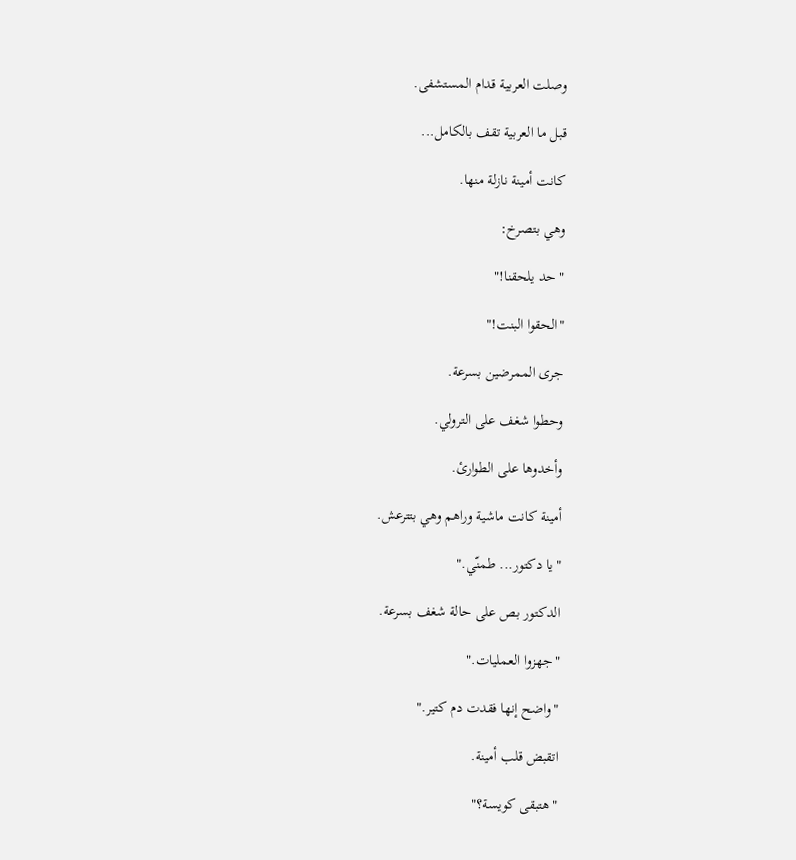وصلت العربية قدام المستشفى.

قبل ما العربية تقف بالكامل...

كانت أمينة نازلة منها.

وهي بتصرخ:

"حد يلحقنا!"

"الحقوا البنت!"

جرى الممرضين بسرعة.

وحطوا شغف على الترولي.

وأخدوها على الطوارئ.

أمينة كانت ماشية وراهم وهي بتترعش.

"يا دكتور... طمنّي."

الدكتور بص على حالة شغف بسرعة.

"جهزوا العمليات."

"واضح إنها فقدت دم كتير."

اتقبض قلب أمينة.

"هتبقى كويسة؟"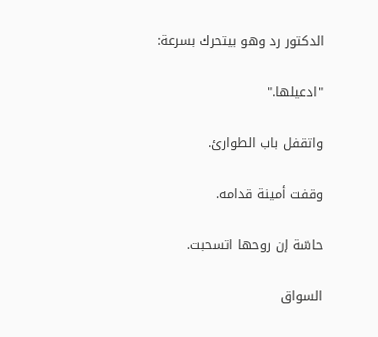الدكتور رد وهو بيتحرك بسرعة:

"ادعيلها."

واتقفل باب الطوارئ.

وقفت أمينة قدامه.

حاسّة إن روحها اتسحبت.

السواق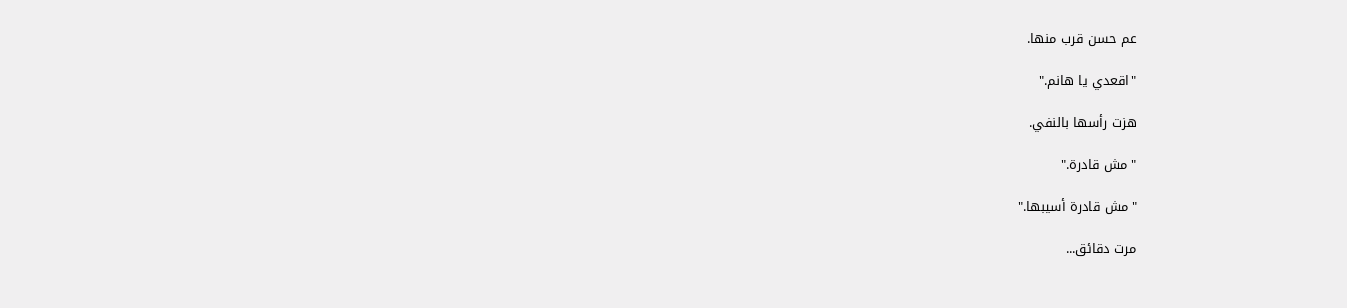عم حسن قرب منها.

"اقعدي يا هانم."

هزت رأسها بالنفي.

"مش قادرة."

"مش قادرة أسيبها."

مرت دقائق...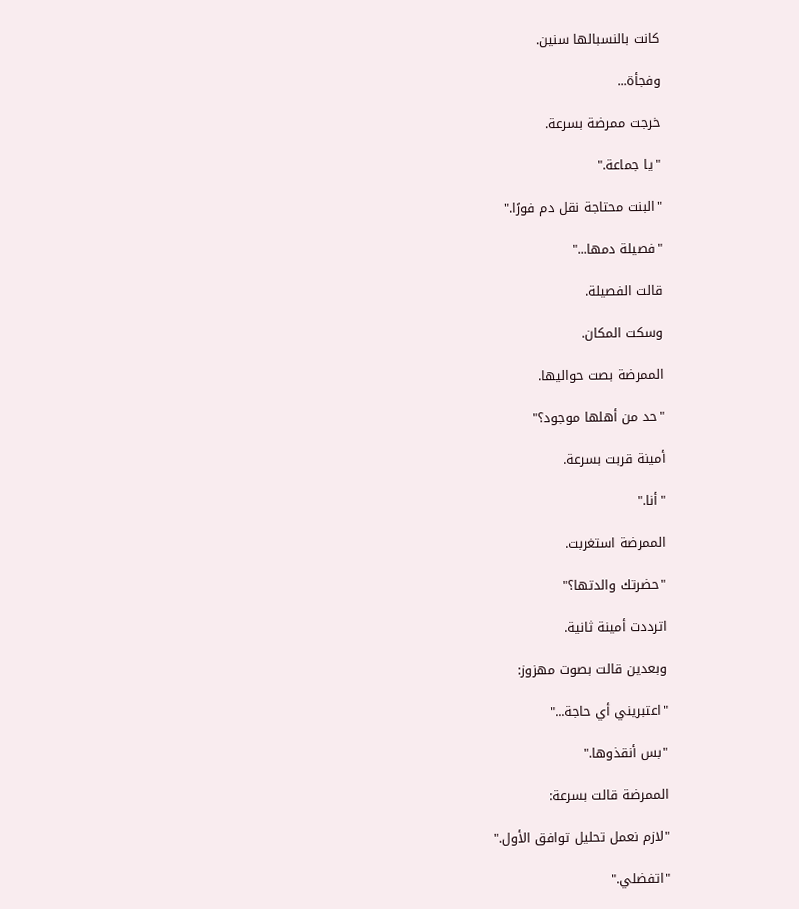كانت بالنسبالها سنين.

وفجأة...

خرجت ممرضة بسرعة.

"يا جماعة."

"البنت محتاجة نقل دم فورًا."

"فصيلة دمها..."

قالت الفصيلة.

وسكت المكان.

الممرضة بصت حواليها.

"حد من أهلها موجود؟"

أمينة قربت بسرعة.

"أنا."

الممرضة استغربت.

"حضرتك والدتها؟"

اترددت أمينة ثانية.

وبعدين قالت بصوت مهزوز:

"اعتبريني أي حاجة..."

"بس أنقذوها."

الممرضة قالت بسرعة:

"لازم نعمل تحليل توافق الأول."

"اتفضلي."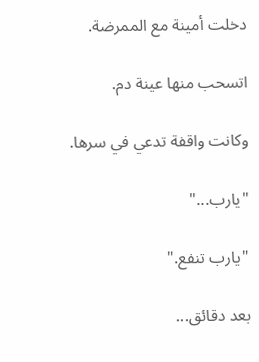دخلت أمينة مع الممرضة.

اتسحب منها عينة دم.

وكانت واقفة تدعي في سرها.

"يارب..."

"يارب تنفع."

بعد دقائق...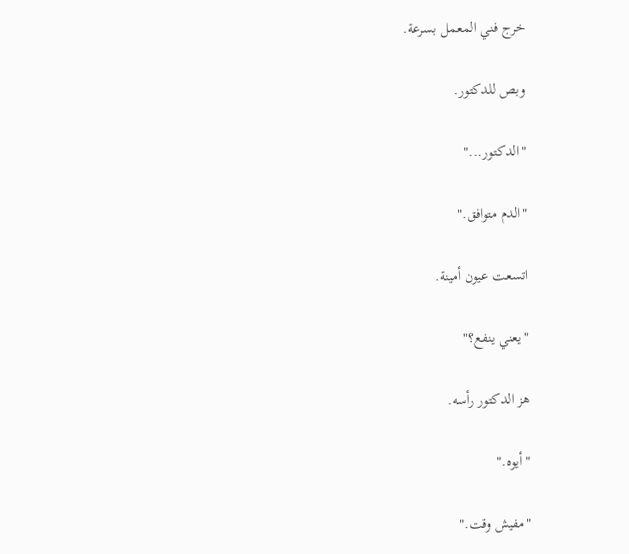خرج فني المعمل بسرعة.

وبص للدكتور.

"الدكتور..."

"الدم متوافق."

اتسعت عيون أمينة.

"يعني ينفع؟"

هز الدكتور رأسه.

"أيوه."

"مفيش وقت."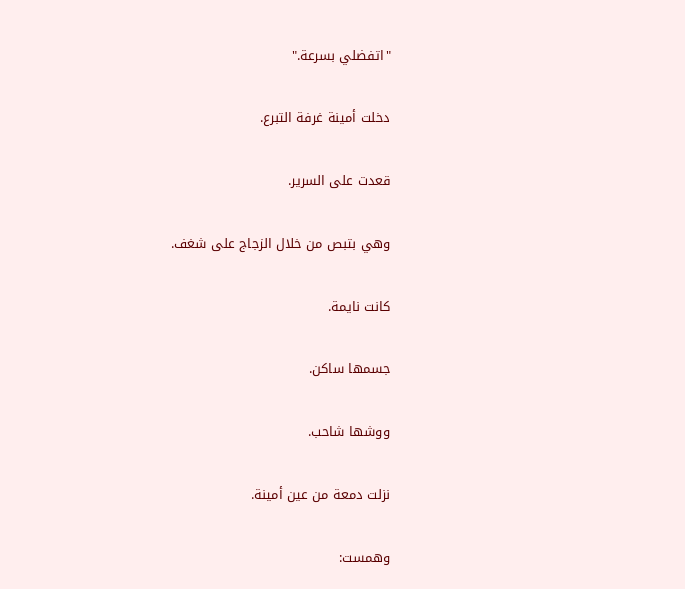"اتفضلي بسرعة."

دخلت أمينة غرفة التبرع.

قعدت على السرير.

وهي بتبص من خلال الزجاج على شغف.

كانت نايمة.

جسمها ساكن.

ووشها شاحب.

نزلت دمعة من عين أمينة.

وهمست: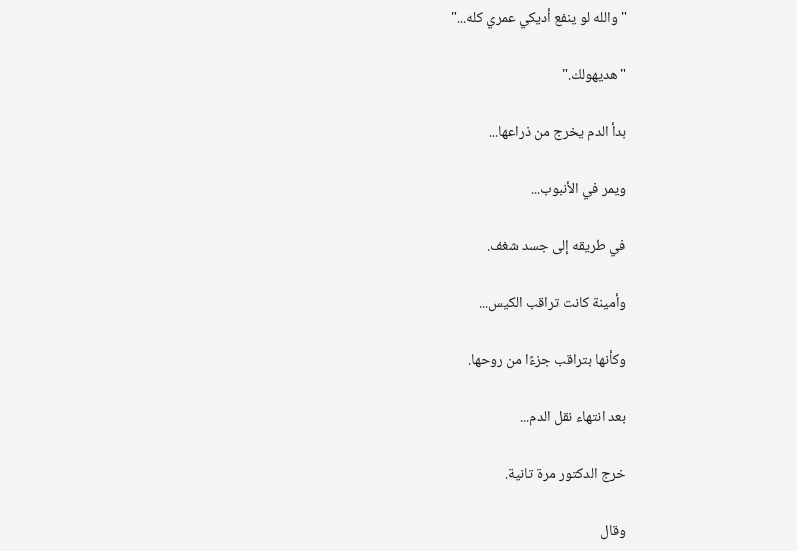"والله لو ينفع أديكي عمري كله..."

"هديهولك."

بدأ الدم يخرج من ذراعها...

ويمر في الأنبوب...

في طريقه إلى جسد شغف.

وأمينة كانت تراقب الكيس...

وكأنها بتراقب جزءًا من روحها.

بعد انتهاء نقل الدم...

خرج الدكتور مرة تانية.

وقال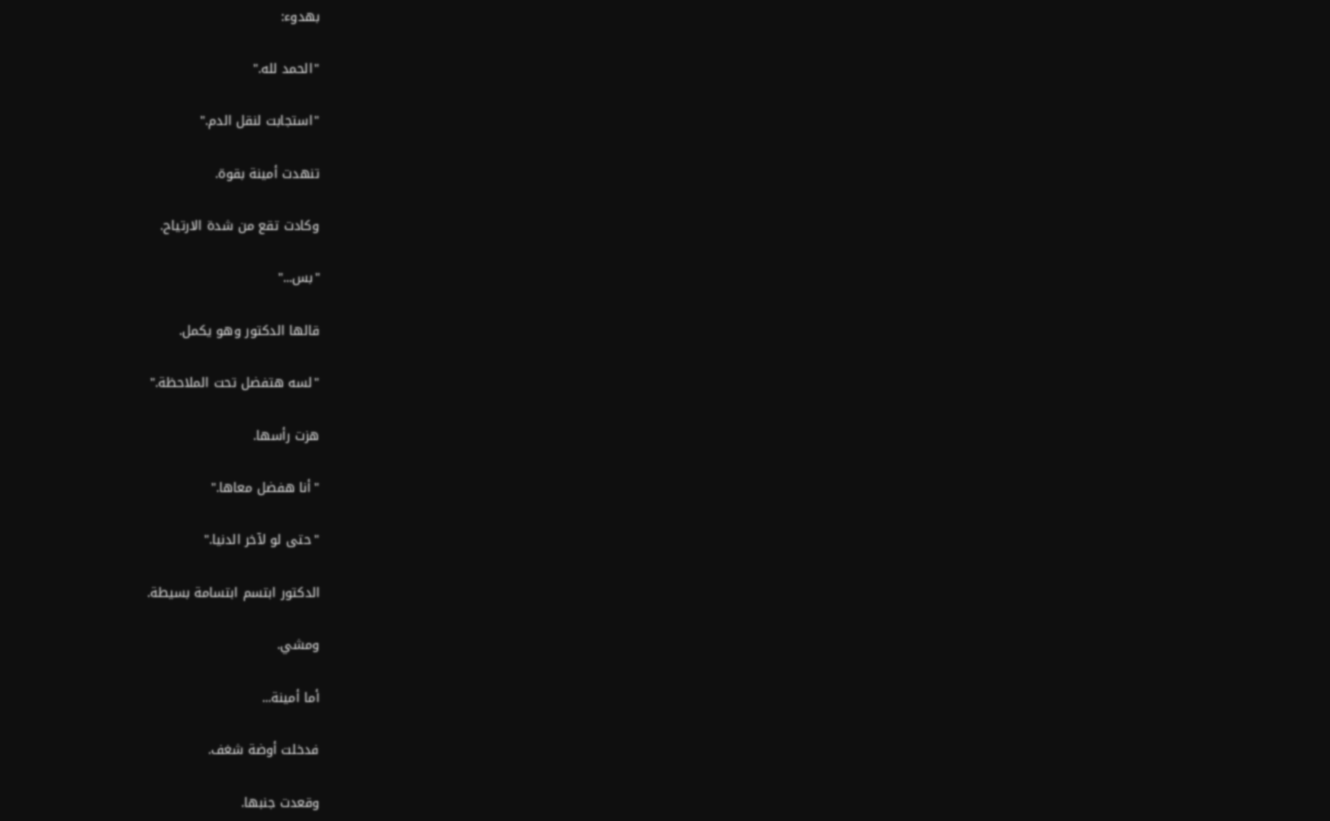بهدوء:

"الحمد لله."

"استجابت لنقل الدم."

تنهدت أمينة بقوة.

وكادت تقع من شدة الارتياح.

"بس..."

قالها الدكتور وهو يكمل.

"لسه هتفضل تحت الملاحظة."

هزت رأسها.

"أنا هفضل معاها."

"حتى لو لآخر الدنيا."

الدكتور ابتسم ابتسامة بسيطة.

ومشي.

أما أمينة...

فدخلت أوضة شغف.

وقعدت جنبها.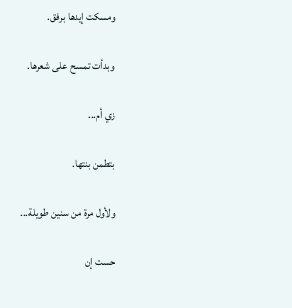ومسكت إيدها برفق.

وبدأت تمسح على شعرها.

زي أم...

بتطمن بنتها.

ولأول مرة من سنين طويلة...

حست إن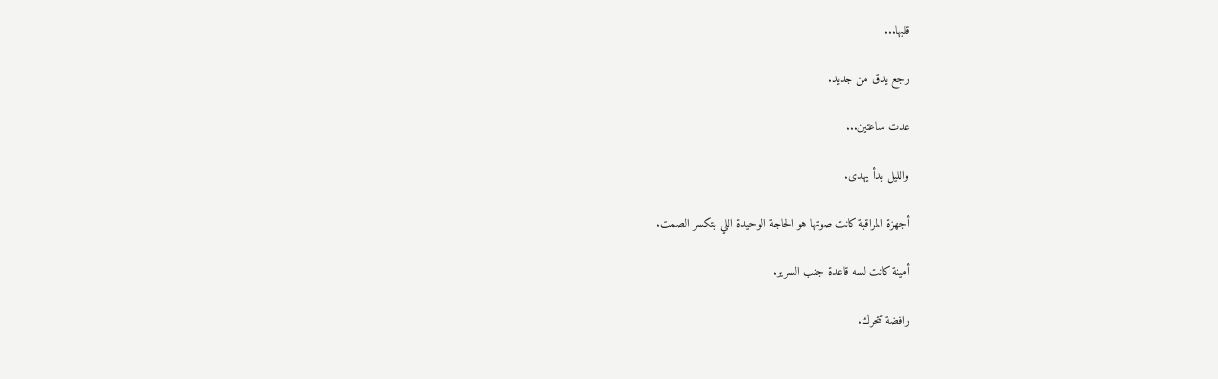قلبها...

رجع يدق من جديد.

عدت ساعتين...

والليل بدأ يهدى.

أجهزة المراقبة كانت صوتها هو الحاجة الوحيدة اللي بتكسر الصمت.

أمينة كانت لسه قاعدة جنب السرير.

رافضة تتحرك.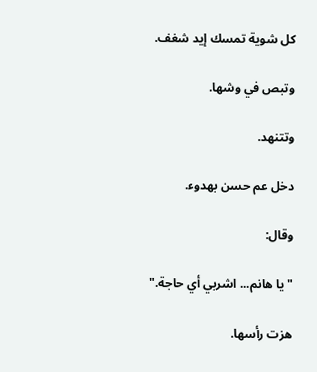كل شوية تمسك إيد شغف.

وتبص في وشها.

وتتنهد.

دخل عم حسن بهدوء.

وقال:

"يا هانم... اشربي أي حاجة."

هزت رأسها.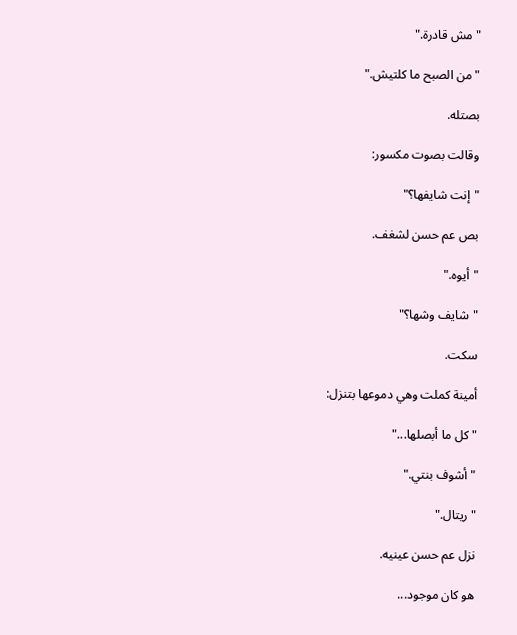"مش قادرة."

"من الصبح ما كلتيش."

بصتله.

وقالت بصوت مكسور:

"إنت شايفها؟"

بص عم حسن لشغف.

"أيوه."

"شايف وشها؟"

سكت.

أمينة كملت وهي دموعها بتنزل:

"كل ما أبصلها..."

"أشوف بنتي."

"ريتال."

نزل عم حسن عينيه.

هو كان موجود...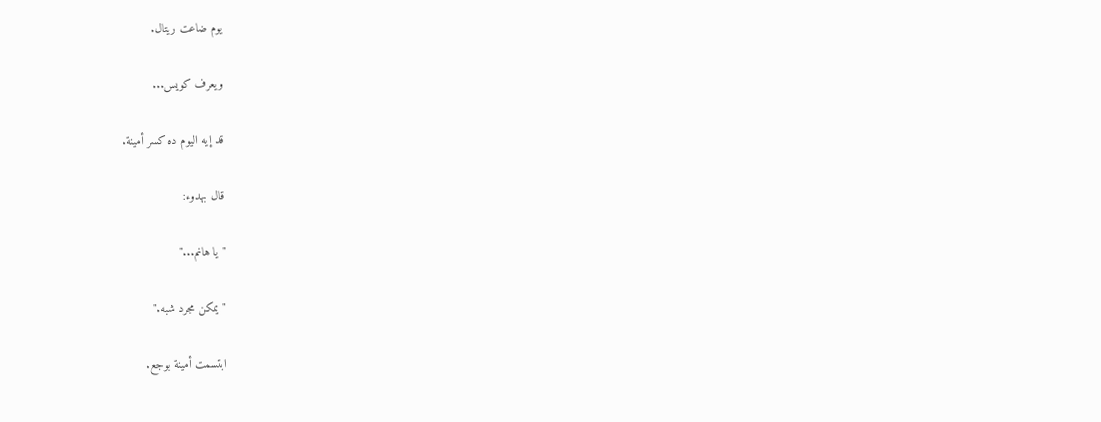يوم ضاعت ريتال.

ويعرف كويس...

قد إيه اليوم ده كسر أمينة.

قال بهدوء:

"يا هانم..."

"يمكن مجرد شبه."

ابتسمت أمينة بوجع.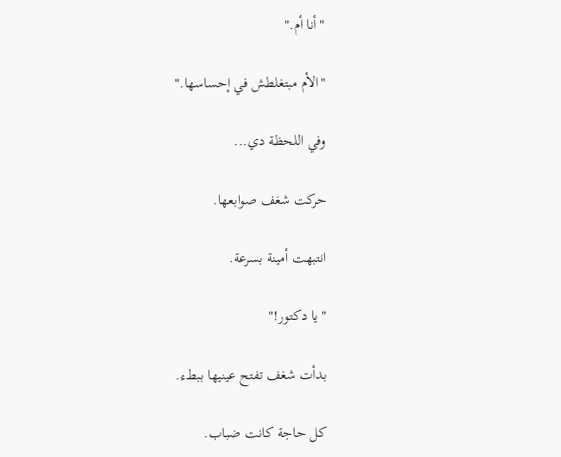"أنا أم."

"الأم مبتغلطش في إحساسها."

وفي اللحظة دي...

حركت شغف صوابعها.

انتبهت أمينة بسرعة.

"يا دكتور!"

بدأت شغف تفتح عينيها ببطء.

كل حاجة كانت ضباب.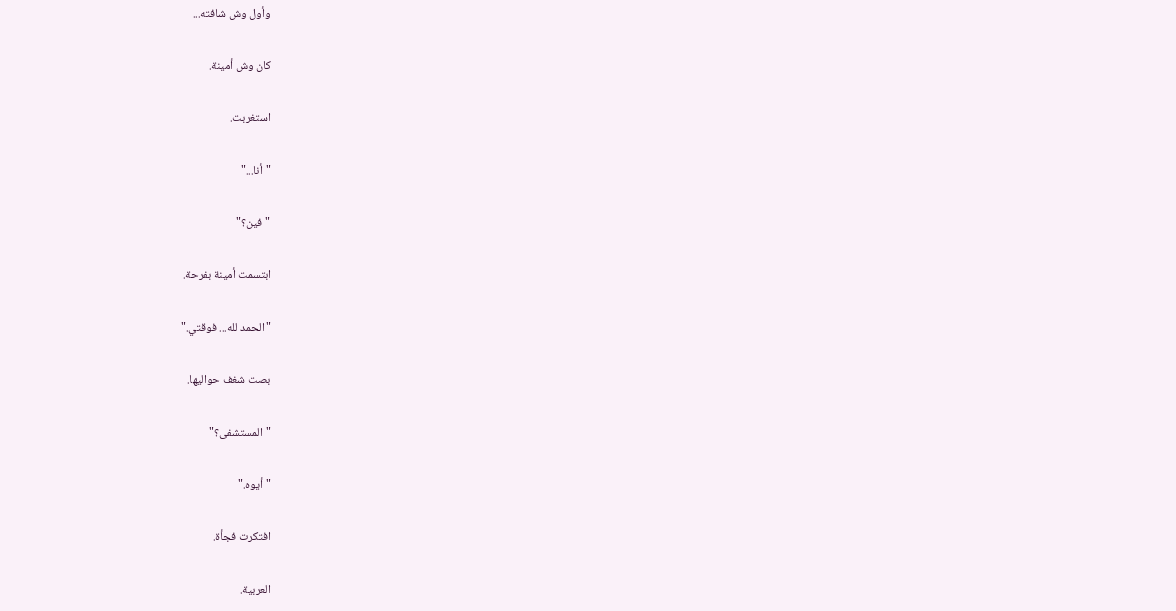وأول وش شافته...

كان وش أمينة.

استغربت.

"أنا..."

"فين؟"

ابتسمت أمينة بفرحة.

"الحمد لله... فوقتي."

بصت شغف حواليها.

"المستشفى؟"

"أيوه."

افتكرت فجأة.

العربية.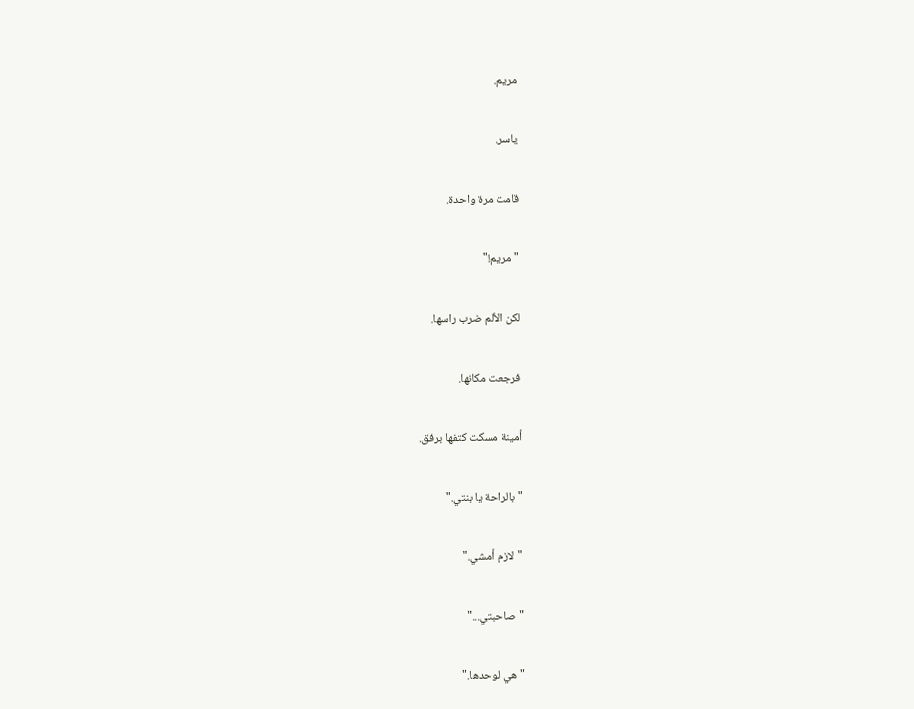مريم.

ياسر.

قامت مرة واحدة.

"مريم!"

لكن الألم ضرب راسها.

فرجعت مكانها.

أمينة مسكت كتفها برفق.

"بالراحة يا بنتي."

"لازم أمشي."

"صاحبتي..."

"هي لوحدها."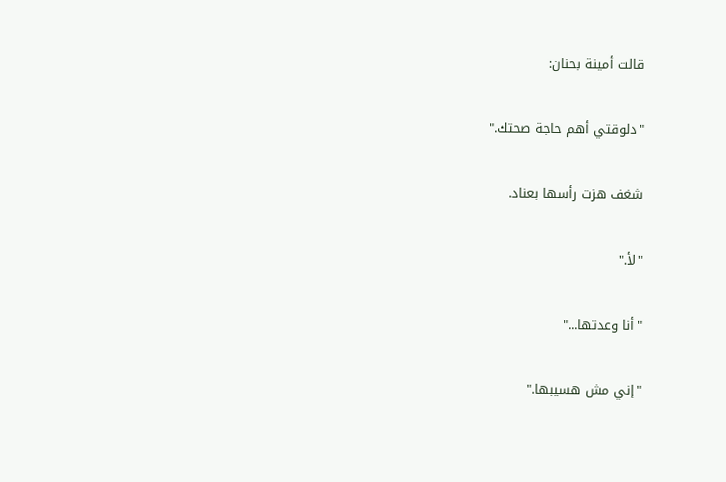قالت أمينة بحنان:

"دلوقتي أهم حاجة صحتك."

شغف هزت رأسها بعناد.

"لأ."

"أنا وعدتها..."

"إني مش هسيبها."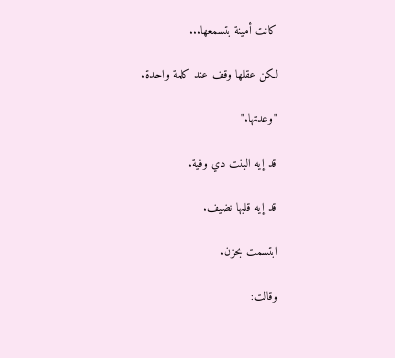كانت أمينة بتسمعها...

لكن عقلها وقف عند كلمة واحدة.

"وعدتها."

قد إيه البنت دي وفية.

قد إيه قلبها نضيف.

ابتسمت بحزن.

وقالت: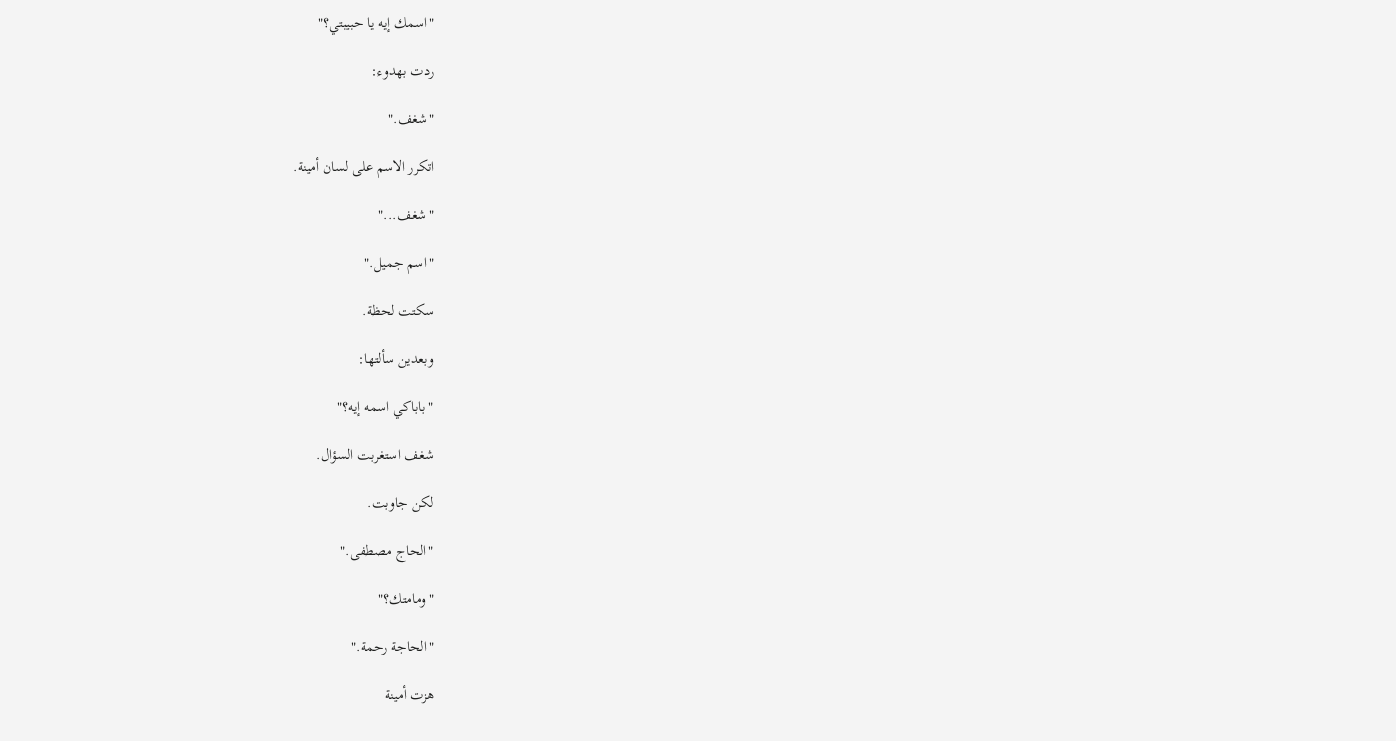"اسمك إيه يا حبيبتي؟"

ردت بهدوء:

"شغف."

اتكرر الاسم على لسان أمينة.

"شغف..."

"اسم جميل."

سكتت لحظة.

وبعدين سألتها:

"باباكي اسمه إيه؟"

شغف استغربت السؤال.

لكن جاوبت.

"الحاج مصطفى."

"ومامتك؟"

"الحاجة رحمة."

هزت أمينة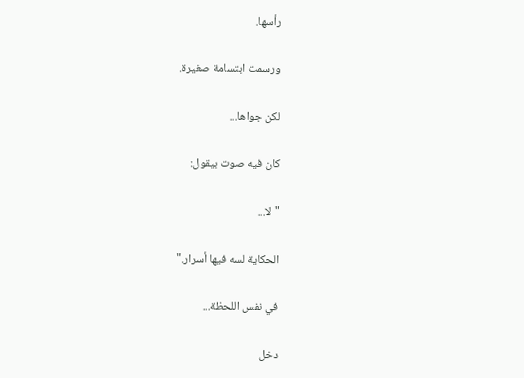رأسها.

ورسمت ابتسامة صغيرة.

لكن جواها...

كان فيه صوت بيقول:

"لا...

الحكاية لسه فيها أسرار."

في نفس اللحظة...

دخل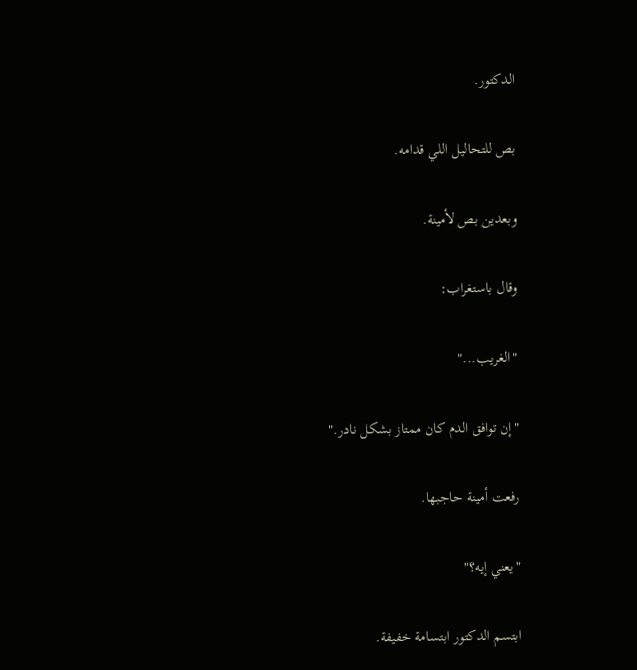الدكتور.

بص للتحاليل اللي قدامه.

وبعدين بص لأمينة.

وقال باستغراب:

"الغريب..."

"إن توافق الدم كان ممتاز بشكل نادر."

رفعت أمينة حاجبها.

"يعني إيه؟"

ابتسم الدكتور ابتسامة خفيفة.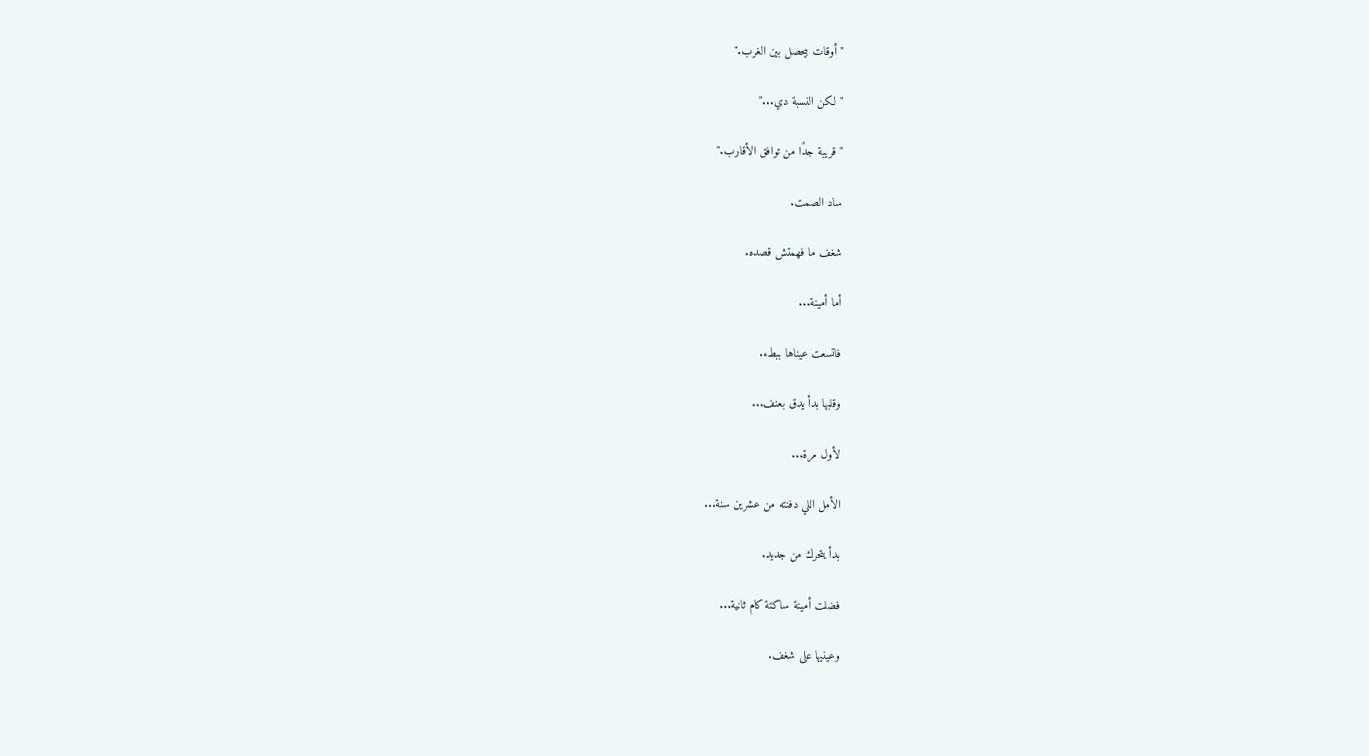"أوقات بيحصل بين الغرب."

"لكن النسبة دي..."

"قريبة جدًا من توافق الأقارب."

ساد الصمت.

شغف ما فهمتش قصده.

أما أمينة...

فاتسعت عيناها ببطء.

وقلبها بدأ يدق بعنف...

لأول مرة...

الأمل اللي دفنته من عشرين سنة...

بدأ يتحرك من جديد.

فضلت أمينة ساكتة كام ثانية...

وعينيها على شغف.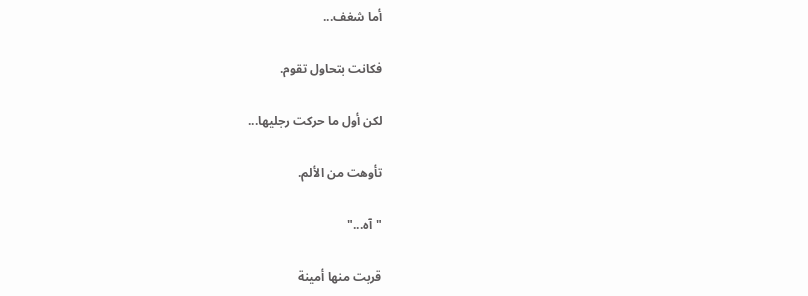أما شغف...

فكانت بتحاول تقوم.

لكن أول ما حركت رجليها...

تأوهت من الألم.

"آه..."

قربت منها أمينة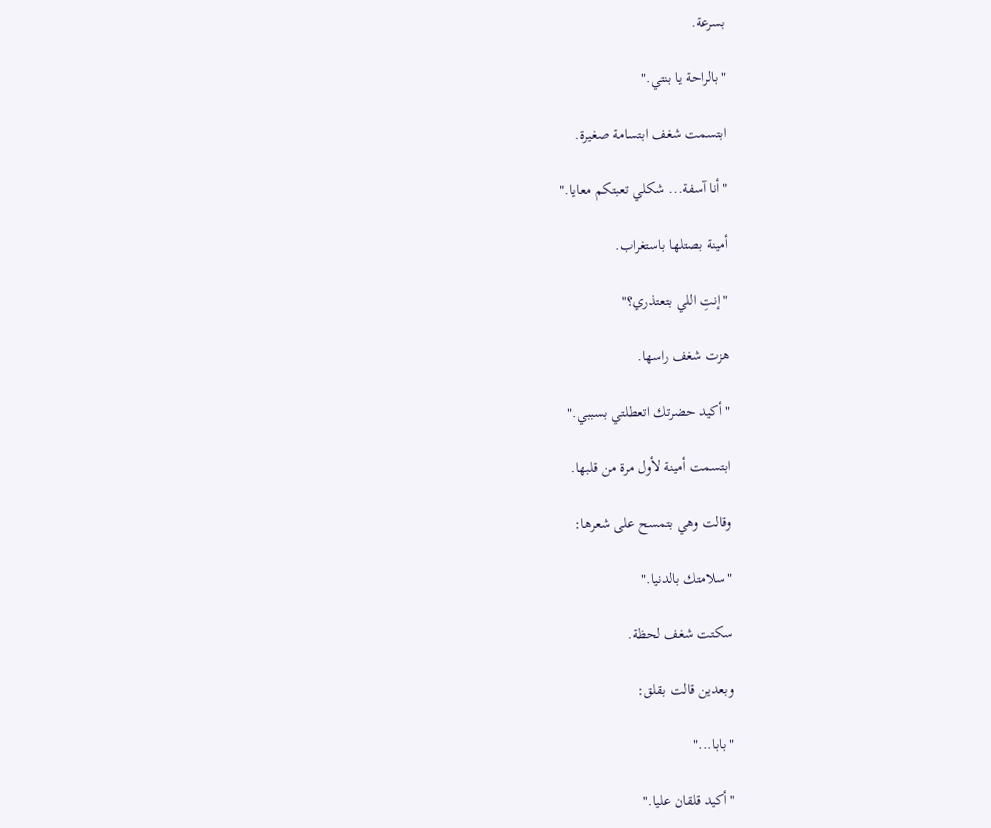بسرعة.

"بالراحة يا بنتي."

ابتسمت شغف ابتسامة صغيرة.

"أنا آسفة... شكلي تعبتكم معايا."

أمينة بصتلها باستغراب.

"إنتِ اللي بتعتذري؟"

هزت شغف راسها.

"أكيد حضرتك اتعطلتي بسببي."

ابتسمت أمينة لأول مرة من قلبها.

وقالت وهي بتمسح على شعرها:

"سلامتك بالدنيا."

سكتت شغف لحظة.

وبعدين قالت بقلق:

"بابا..."

"أكيد قلقان عليا."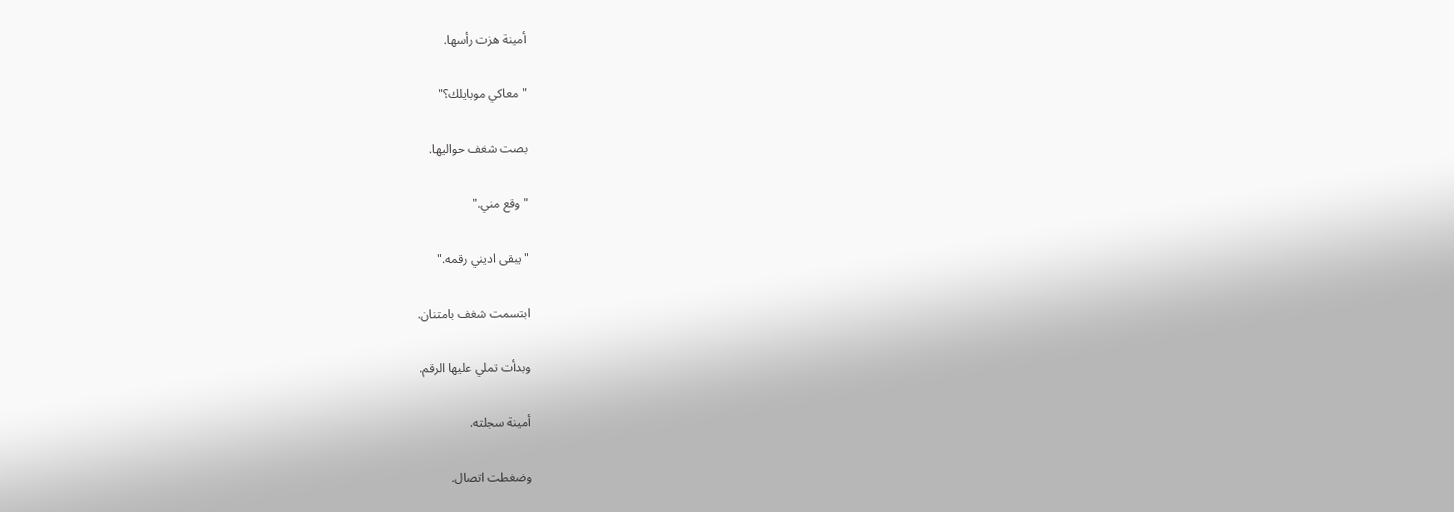أمينة هزت رأسها.

"معاكي موبايلك؟"

بصت شغف حواليها.

"وقع مني."

"يبقى اديني رقمه."

ابتسمت شغف بامتنان.

وبدأت تملي عليها الرقم.

أمينة سجلته.

وضغطت اتصال.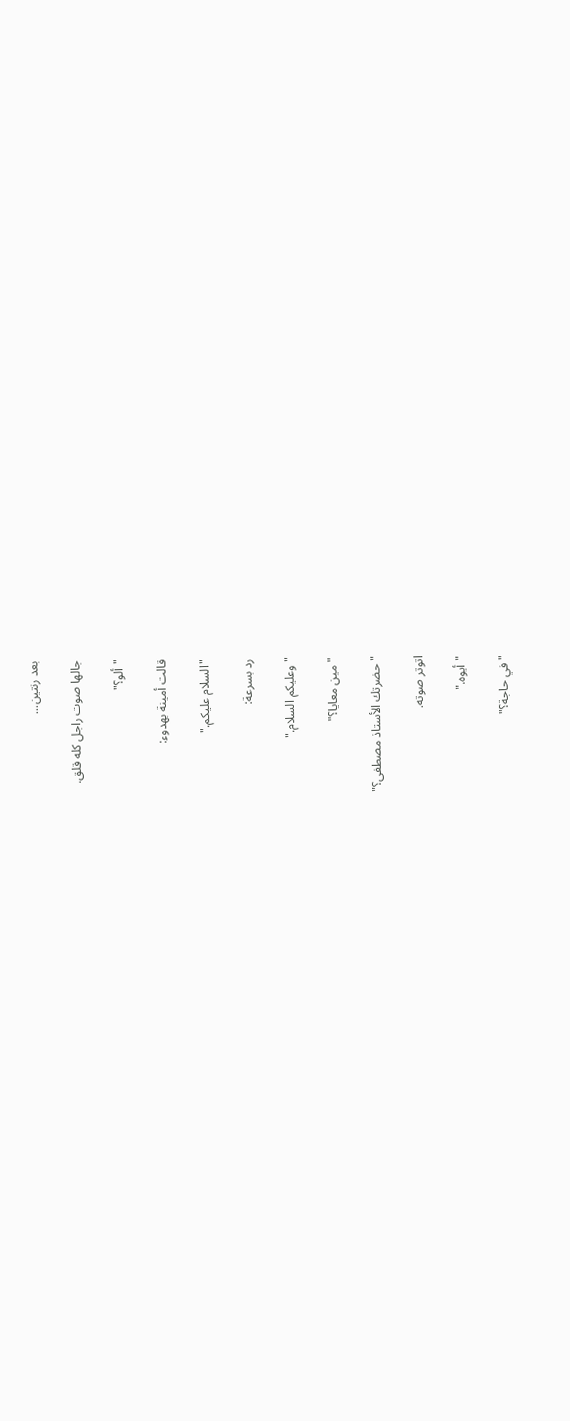بعد رنتين...

جالها صوت راجل كله قلق.

"ألو؟"

قالت أمينة بهدوء:

"السلام عليكم."

رد بسرعة:

"وعليكم السلام."

"مين معايا؟"

"حضرتك الأستاذ مصطفى؟"

اتوتر صوته.

"أيوه."

"في حاجة؟"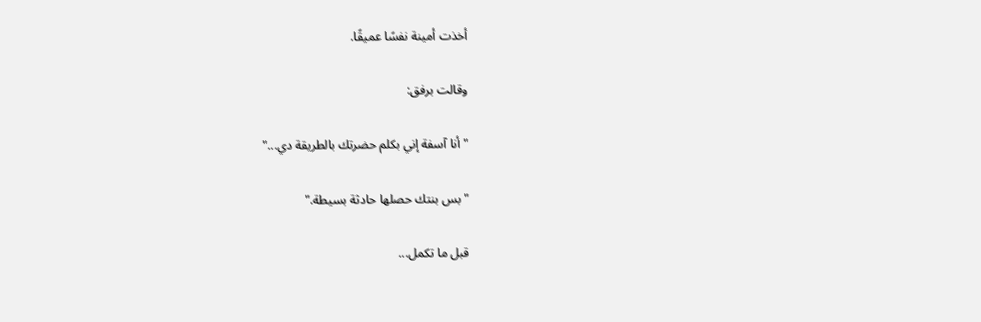أخذت أمينة نفسًا عميقًا.

وقالت برفق:

"أنا آسفة إني بكلم حضرتك بالطريقة دي..."

"بس بنتك حصلها حادثة بسيطة."

قبل ما تكمل...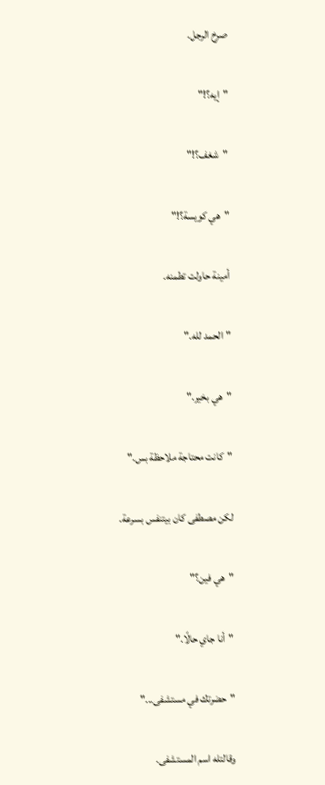صرخ الرجل.

"إيه؟!"

"شغف؟!"

"هي كويسة؟!"

أمينة حاولت تطمنه.

"الحمد لله."

"هي بخير."

"كانت محتاجة ملاحظة بس."

لكن مصطفى كان بيتنفس بسرعة.

"هي فين؟"

"أنا جاي حالًا."

"حضرتك في مستشفى..."

وقالتله اسم المستشفى.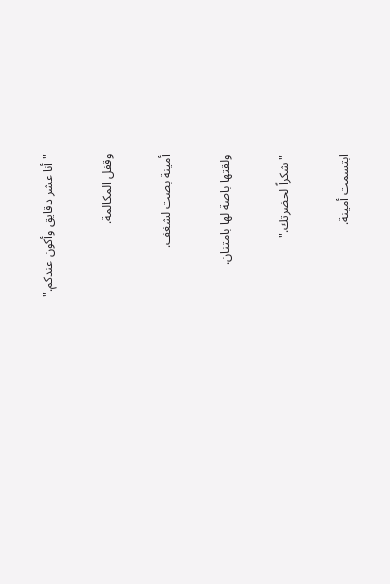"أنا عشر دقايق وأكون عندكم."

وقفل المكالمة.

أمينة بصت لشغف.

ولقتها باصة لها بامتنان.

"شكراً لحضرتك."

ابتسمت أمينة.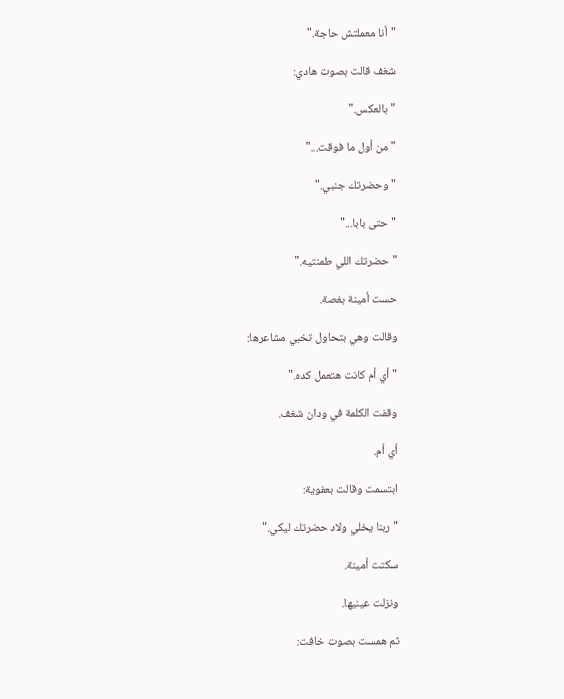"أنا معملتش حاجة."

شغف قالت بصوت هادي:

"بالعكس."

"من أول ما فوقت..."

"وحضرتك جنبي."

"حتى بابا..."

"حضرتك اللي طمنتيه."

حست أمينة بغصة.

وقالت وهي بتحاول تخبي مشاعرها:

"أي أم كانت هتعمل كده."

وقفت الكلمة في ودان شغف.

أي أم.

ابتسمت وقالت بعفوية:

"ربنا يخلي ولاد حضرتك ليكي."

سكتت أمينة.

ونزلت عينيها.

ثم همست بصوت خافت: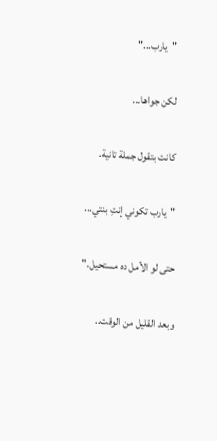"يارب..."

لكن جواها...

كانت بتقول جملة تانية.

"يارب تكوني إنتِ بنتي...

حتى لو الأمل ده مستحيل."

وبعد القليل من الوقت..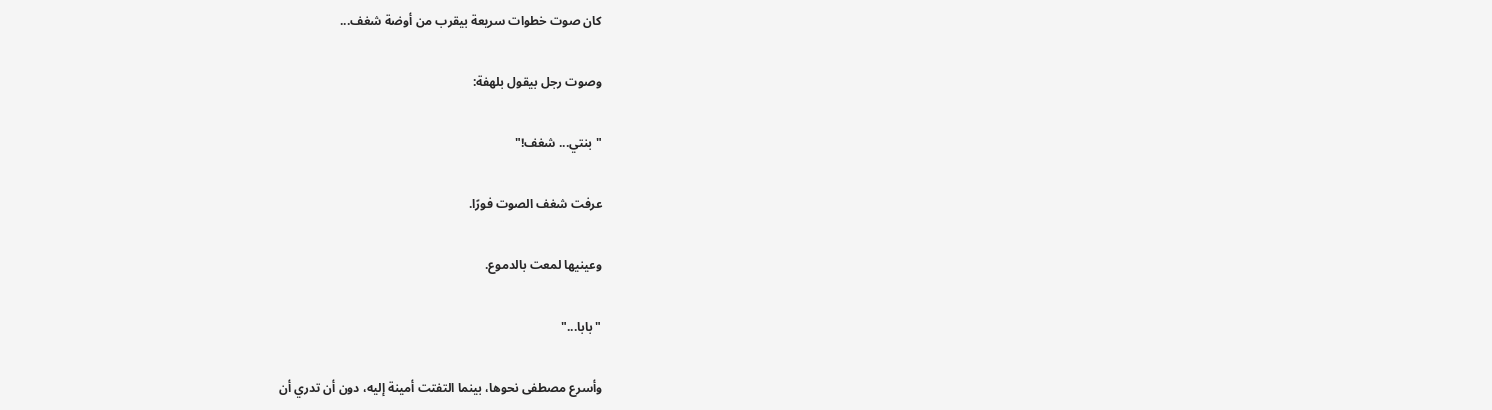كان صوت خطوات سريعة بيقرب من أوضة شغف...

وصوت رجل بيقول بلهفة:

"بنتي... شغف!"

عرفت شغف الصوت فورًا.

وعينيها لمعت بالدموع.

"بابا..."

وأسرع مصطفى نحوها، بينما التفتت أمينة إليه، دون أن تدري أن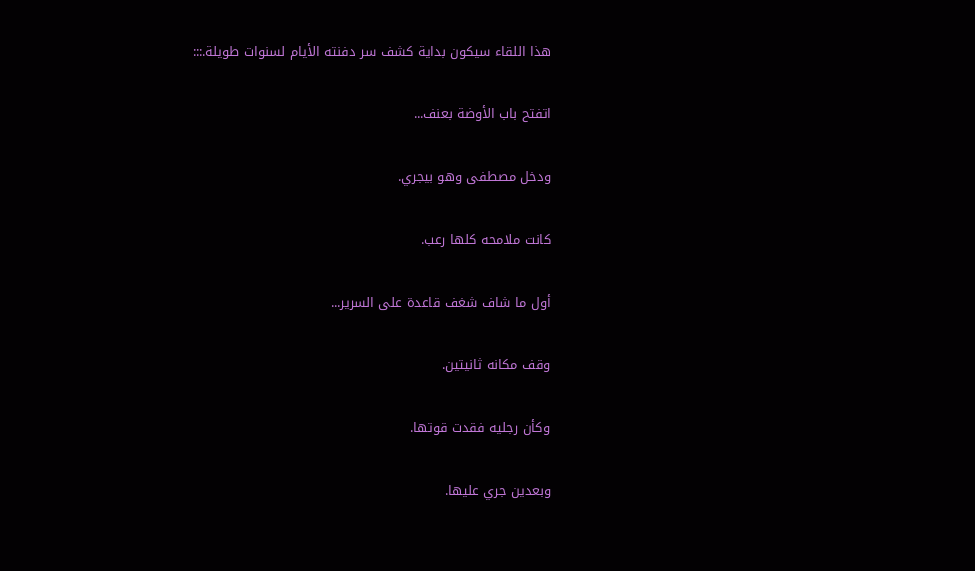هذا اللقاء سيكون بداية كشف سر دفنته الأيام لسنوات طويلة.:::

اتفتح باب الأوضة بعنف...

ودخل مصطفى وهو بيجري.

كانت ملامحه كلها رعب.

أول ما شاف شغف قاعدة على السرير...

وقف مكانه ثانيتين.

وكأن رجليه فقدت قوتها.

وبعدين جري عليها.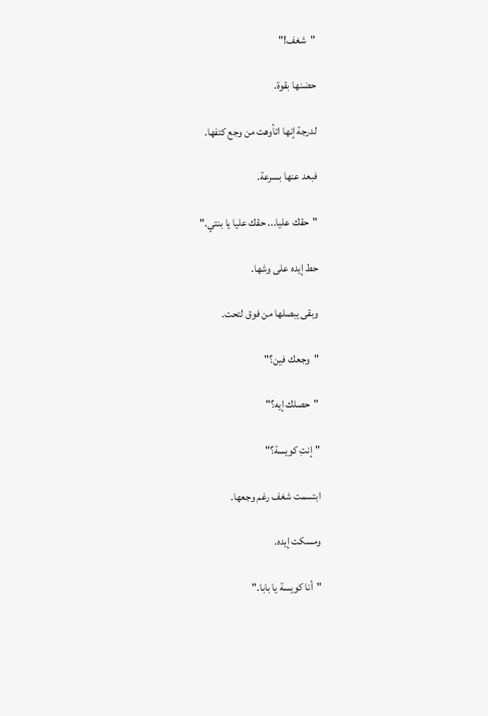"شغف!"

حضنها بقوة.

لدرجة إنها اتأوهت من وجع كتفها.

فبعد عنها بسرعة.

"حقك عليا... حقك عليا يا بنتي."

حط إيده على وشها.

وبقى يبصلها من فوق لتحت.

"وجعك فين؟"

"حصلك إيه؟"

"إنتِ كويسة؟"

ابتسمت شغف رغم وجعها.

ومسكت إيده.

"أنا كويسة يا بابا."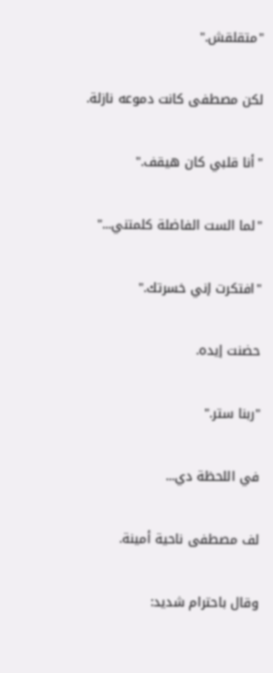"متقلقش."

لكن مصطفى كانت دموعه نازلة.

"أنا قلبي كان هيقف."

"لما الست الفاضلة كلمتني..."

"افتكرت إني خسرتك."

حضنت إيده.

"ربنا ستر."

في اللحظة دي...

لف مصطفى ناحية أمينة.

وقال باحترام شديد: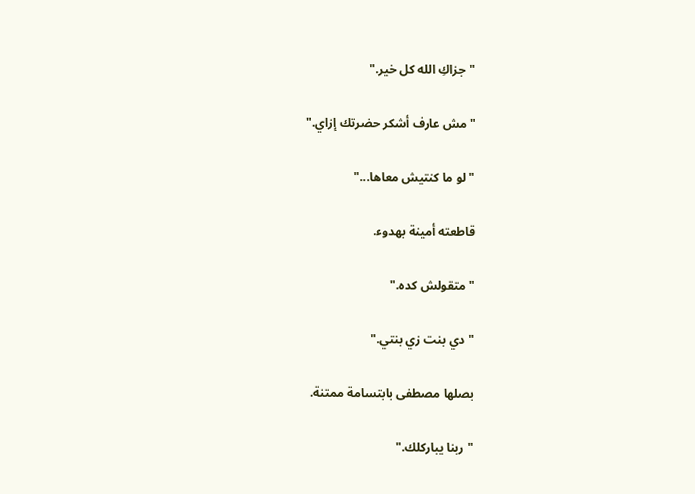"جزاكِ الله كل خير."

"مش عارف أشكر حضرتك إزاي."

"لو ما كنتيش معاها..."

قاطعته أمينة بهدوء.

"متقولش كده."

"دي بنت زي بنتي."

بصلها مصطفى بابتسامة ممتنة.

"ربنا يباركلك."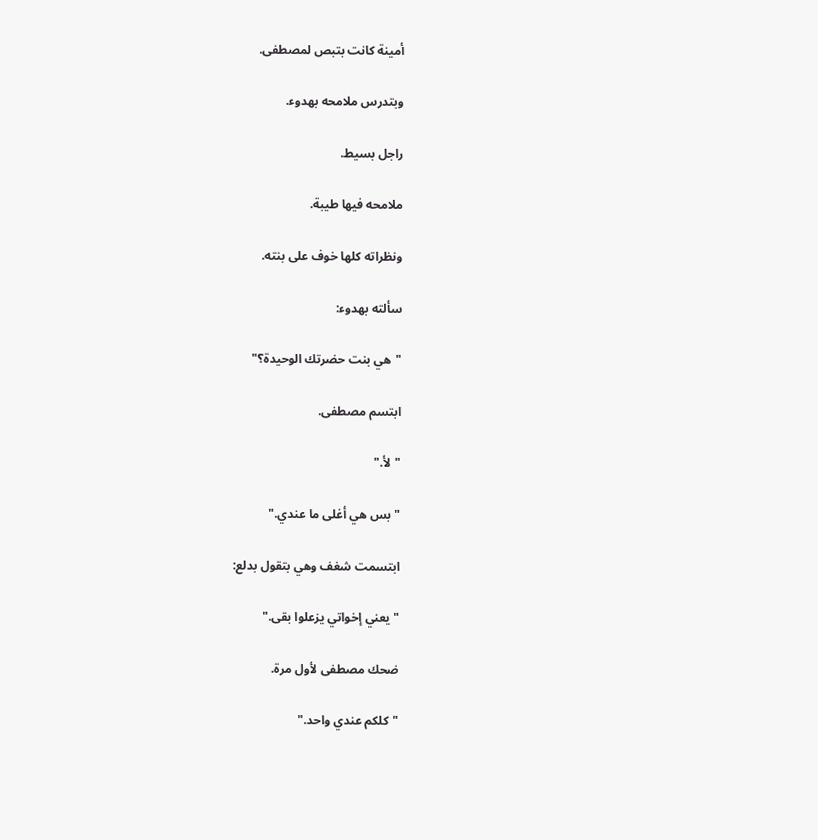أمينة كانت بتبص لمصطفى.

وبتدرس ملامحه بهدوء.

راجل بسيط.

ملامحه فيها طيبة.

ونظراته كلها خوف على بنته.

سألته بهدوء:

"هي بنت حضرتك الوحيدة؟"

ابتسم مصطفى.

"لأ."

"بس هي أغلى ما عندي."

ابتسمت شغف وهي بتقول بدلع:

"يعني إخواتي يزعلوا بقى."

ضحك مصطفى لأول مرة.

"كلكم عندي واحد."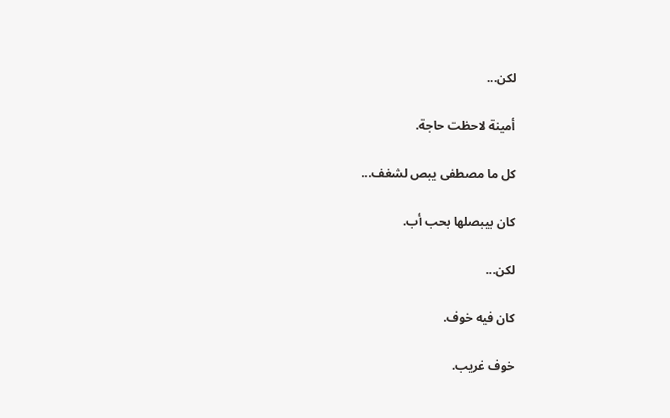لكن...

أمينة لاحظت حاجة.

كل ما مصطفى يبص لشغف...

كان بيبصلها بحب أب.

لكن...

كان فيه خوف.

خوف غريب.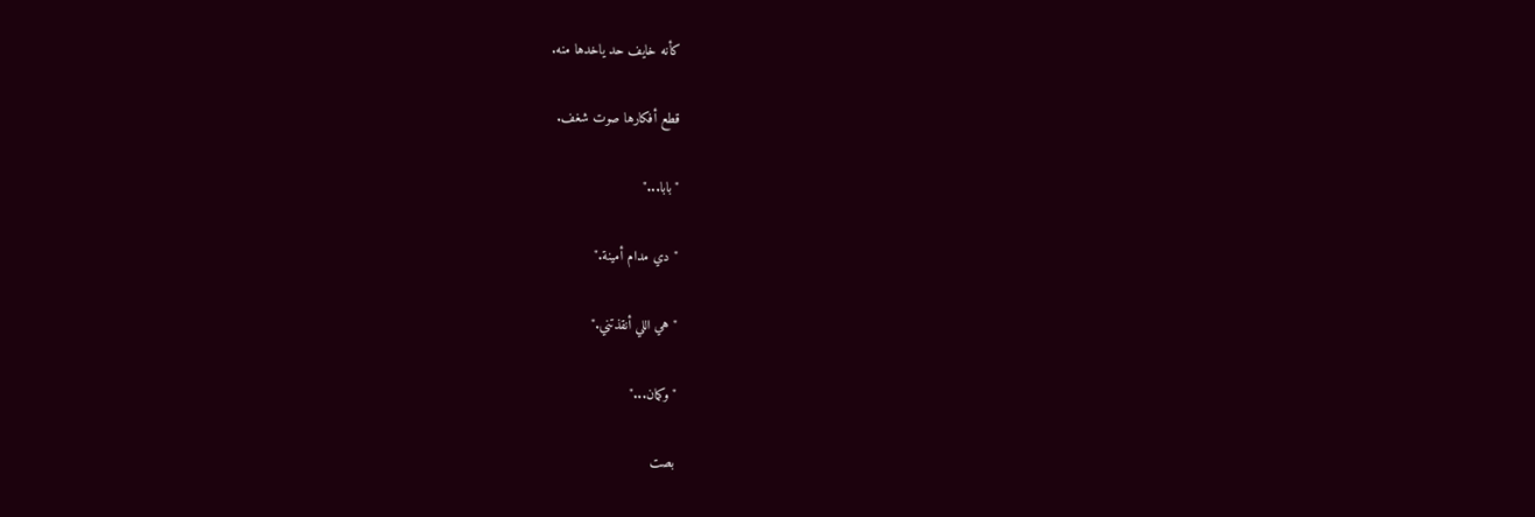كأنه خايف حد ياخدها منه.

قطع أفكارها صوت شغف.

"بابا..."

"دي مدام أمينة."

"هي اللي أنقذتني."

"وكمان..."

بصت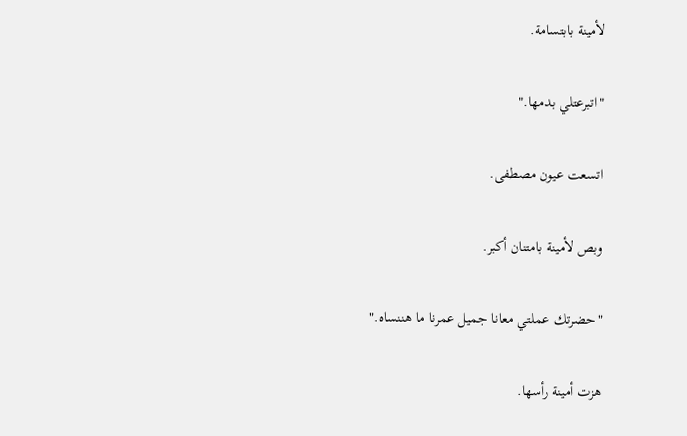لأمينة بابتسامة.

"اتبرعتلي بدمها."

اتسعت عيون مصطفى.

وبص لأمينة بامتنان أكبر.

"حضرتك عملتي معانا جميل عمرنا ما هننساه."

هزت أمينة رأسها.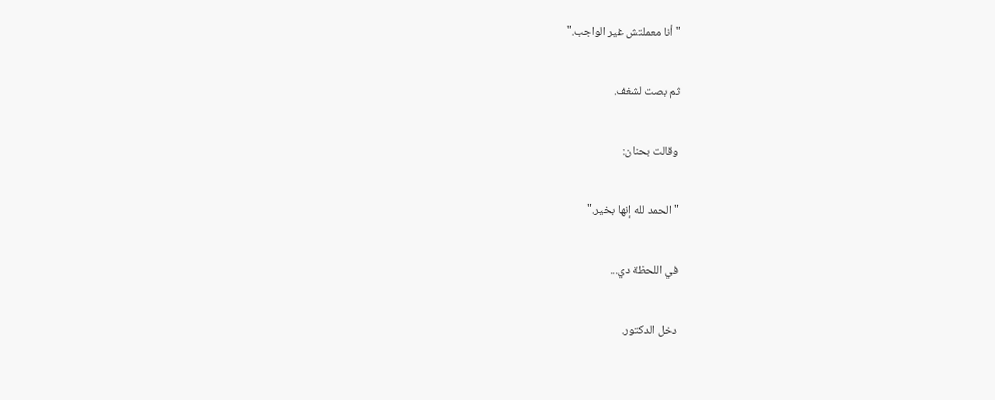"أنا معملتش غير الواجب."

ثم بصت لشغف.

وقالت بحنان:

"الحمد لله إنها بخير."

في اللحظة دي...

دخل الدكتور.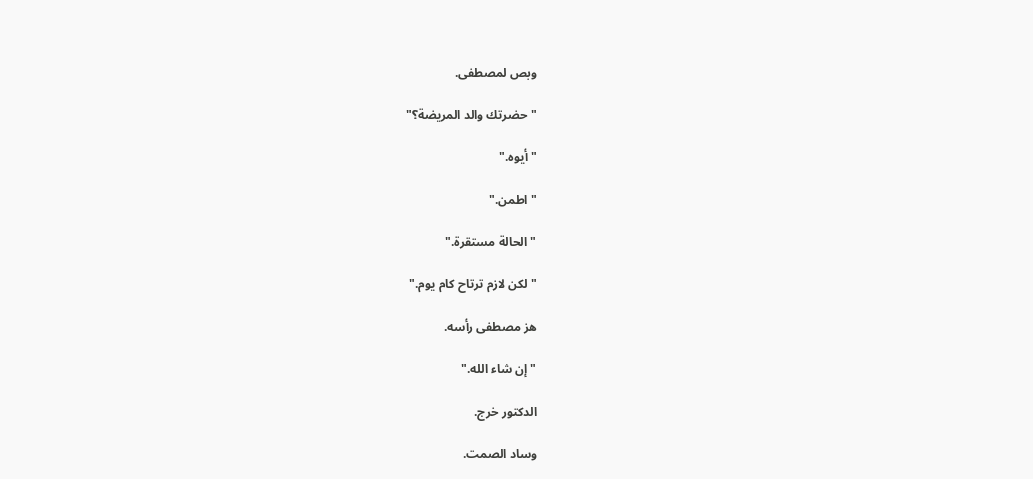وبص لمصطفى.

"حضرتك والد المريضة؟"

"أيوه."

"اطمن."

"الحالة مستقرة."

"لكن لازم ترتاح كام يوم."

هز مصطفى رأسه.

"إن شاء الله."

الدكتور خرج.

وساد الصمت.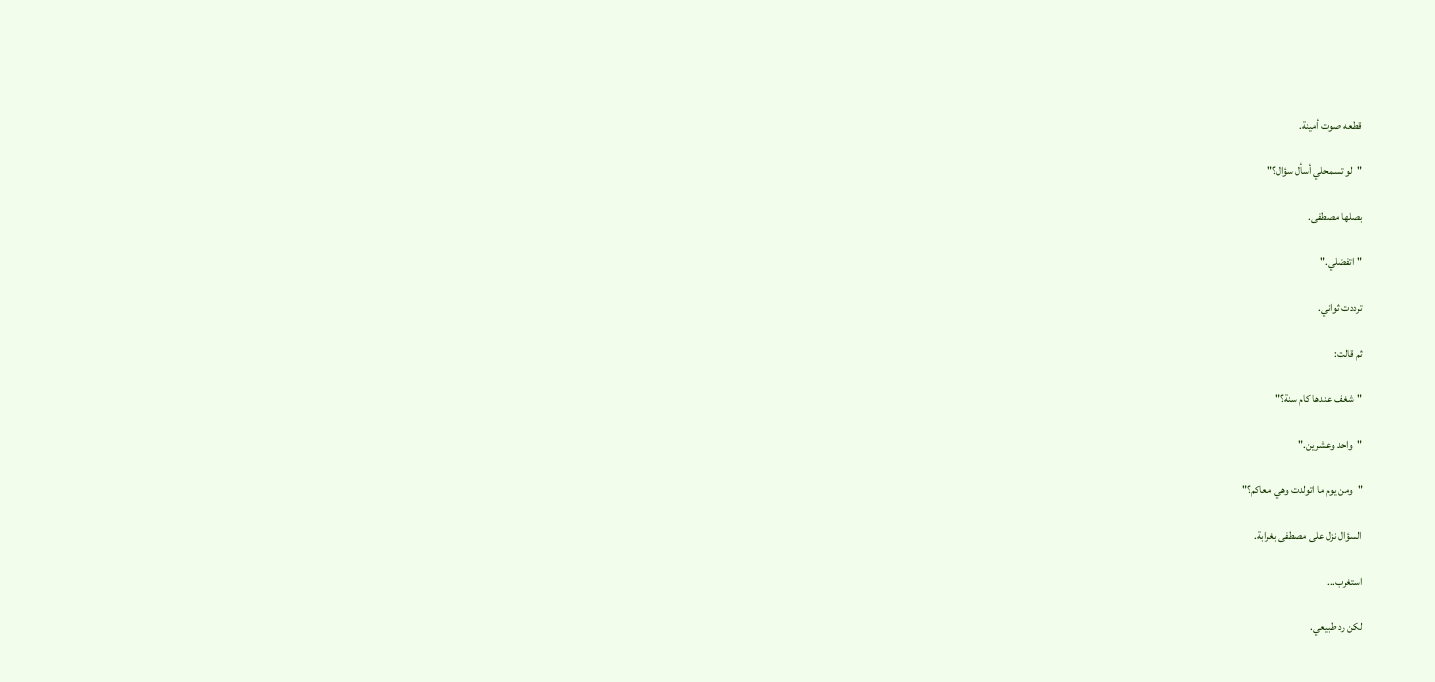قطعه صوت أمينة.

"لو تسمحلي أسأل سؤال؟"

بصلها مصطفى.

"اتفضلي."

ترددت ثواني.

ثم قالت:

"شغف عندها كام سنة؟"

"واحد وعشرين."

"ومن يوم ما اتولدت وهي معاكم؟"

السؤال نزل على مصطفى بغرابة.

استغرب...

لكن رد طبيعي.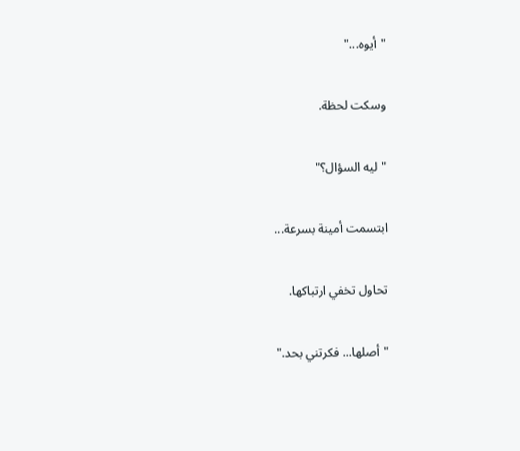"أيوه..."

وسكت لحظة.

"ليه السؤال؟"

ابتسمت أمينة بسرعة...

تحاول تخفي ارتباكها.

"أصلها... فكرتني بحد."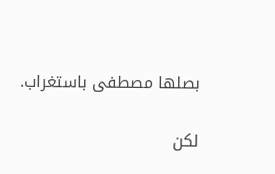بصلها مصطفى باستغراب.

لكن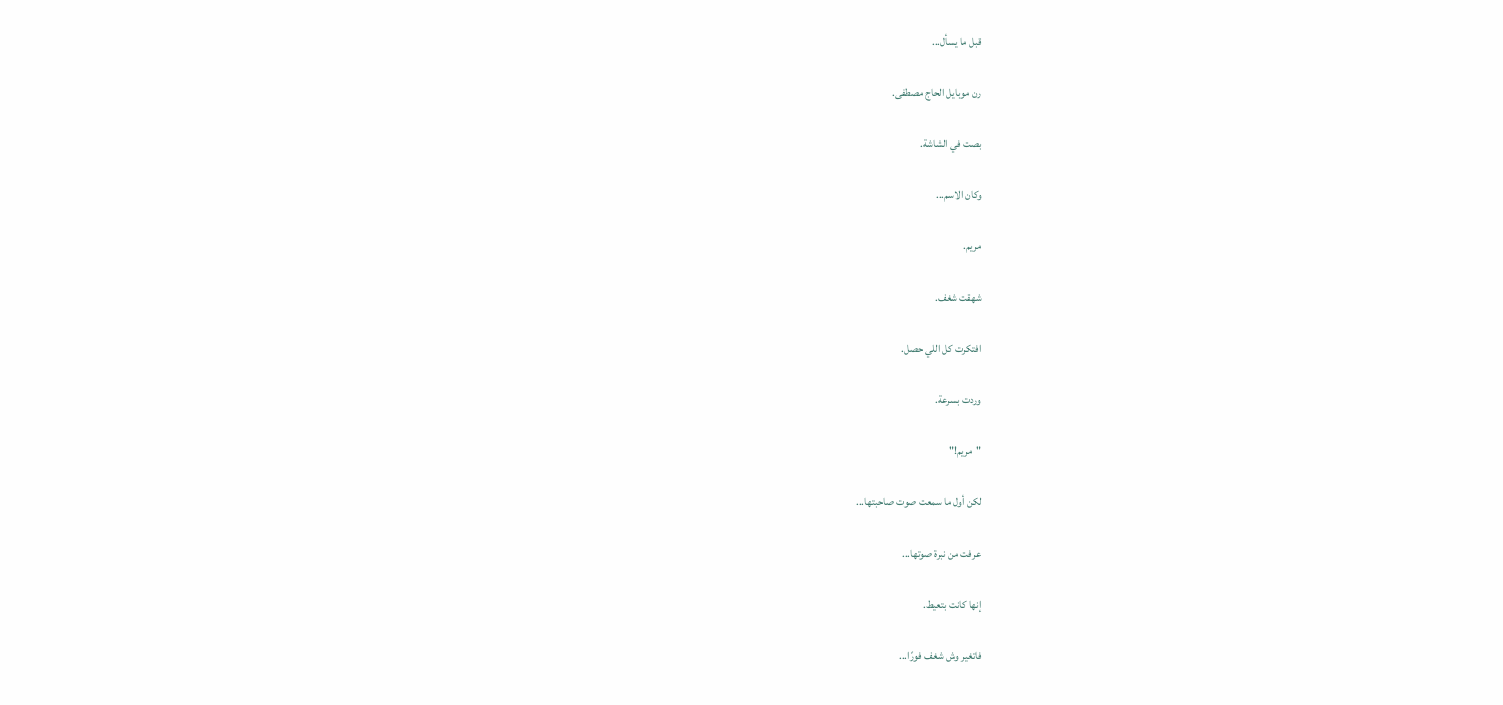قبل ما يسأل...

رن موبايل الحاج مصطفى.

بصت في الشاشة.

وكان الاسم...

مريم.

شهقت شغف.

افتكرت كل اللي حصل.

وردت بسرعة.

"مريم!"

لكن أول ما سمعت صوت صاحبتها...

عرفت من نبرة صوتها...

إنها كانت بتعيط.

فاتغير وش شغف فورًا...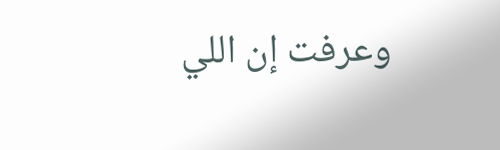وعرفت إن اللي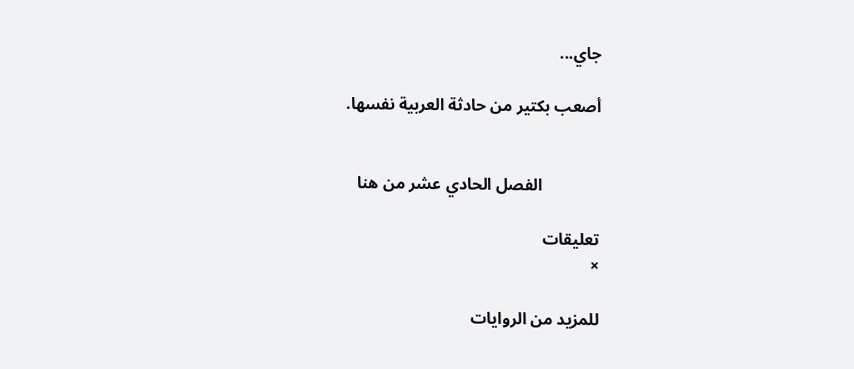جاي...

أصعب بكتير من حادثة العربية نفسها.


              الفصل الحادي عشر من هنا

تعليقات
×

للمزيد من الروايات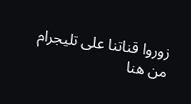زوروا قناتنا على تليجرام من هنا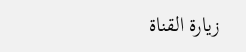زيارة القناة